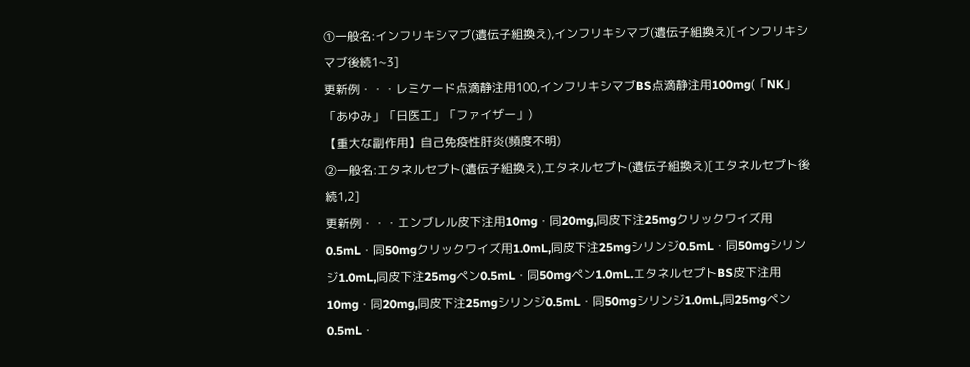①一般名:インフリキシマブ(遺伝子組換え),インフリキシマブ(遺伝子組換え)[インフリキシマブ後続1~3]
更新例・・・レミケード点滴静注用100,インフリキシマブBS点滴静注用100mg(「NK」「あゆみ」「日医工」「ファイザー」)
【重大な副作用】自己免疫性肝炎(頻度不明)
②一般名:エタネルセプト(遺伝子組換え),エタネルセプト(遺伝子組換え)[エタネルセプト後続1,2]
更新例・・・エンブレル皮下注用10mg・同20mg,同皮下注25mgクリックワイズ用0.5mL・同50mgクリックワイズ用1.0mL,同皮下注25mgシリンジ0.5mL・同50mgシリンジ1.0mL,同皮下注25mgペン0.5mL・同50mgペン1.0mL.エタネルセプトBS皮下注用10mg・同20mg,同皮下注25mgシリンジ0.5mL・同50mgシリンジ1.0mL,同25mgペン0.5mL・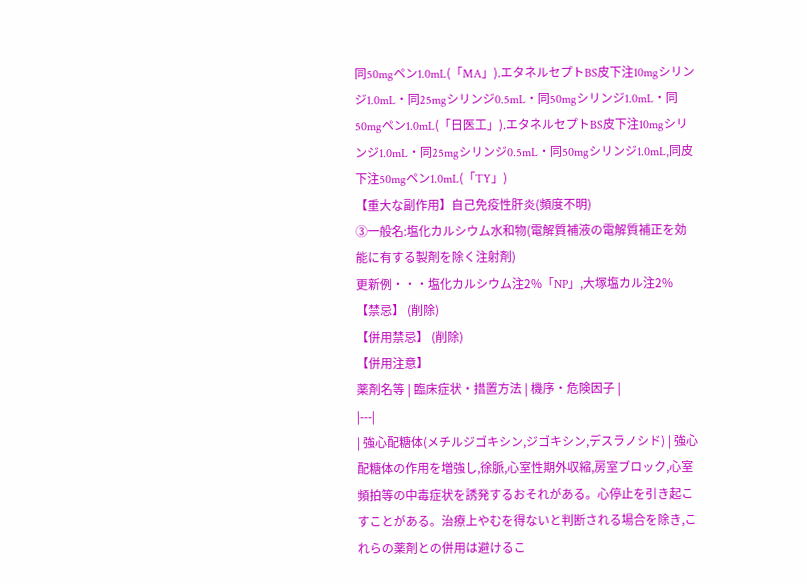同50mgペン1.0mL(「MA」).エタネルセプトBS皮下注10mgシリンジ1.0mL・同25mgシリンジ0.5mL・同50mgシリンジ1.0mL・同50mgペン1.0mL(「日医工」).エタネルセプトBS皮下注10mgシリンジ1.0mL・同25mgシリンジ0.5mL・同50mgシリンジ1.0mL,同皮下注50mgペン1.0mL(「TY」)
【重大な副作用】自己免疫性肝炎(頻度不明)
③一般名:塩化カルシウム水和物(電解質補液の電解質補正を効能に有する製剤を除く注射剤)
更新例・・・塩化カルシウム注2%「NP」,大塚塩カル注2%
【禁忌】 (削除)
【併用禁忌】 (削除)
【併用注意】
薬剤名等 | 臨床症状・措置方法 | 機序・危険因子 |
|---|
| 強心配糖体(メチルジゴキシン,ジゴキシン,デスラノシド) | 強心配糖体の作用を増強し,徐脈,心室性期外収縮,房室ブロック,心室頻拍等の中毒症状を誘発するおそれがある。心停止を引き起こすことがある。治療上やむを得ないと判断される場合を除き,これらの薬剤との併用は避けるこ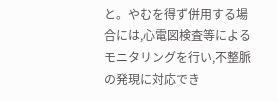と。やむを得ず併用する場合には,心電図検査等によるモニタリングを行い,不整脈の発現に対応でき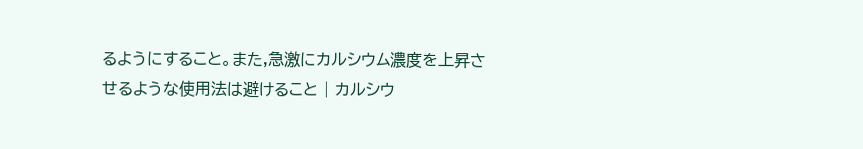るようにすること。また,急激にカルシウム濃度を上昇させるような使用法は避けること | カルシウ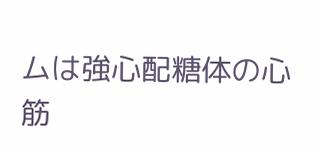ムは強心配糖体の心筋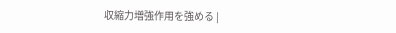収縮力増強作用を強める |